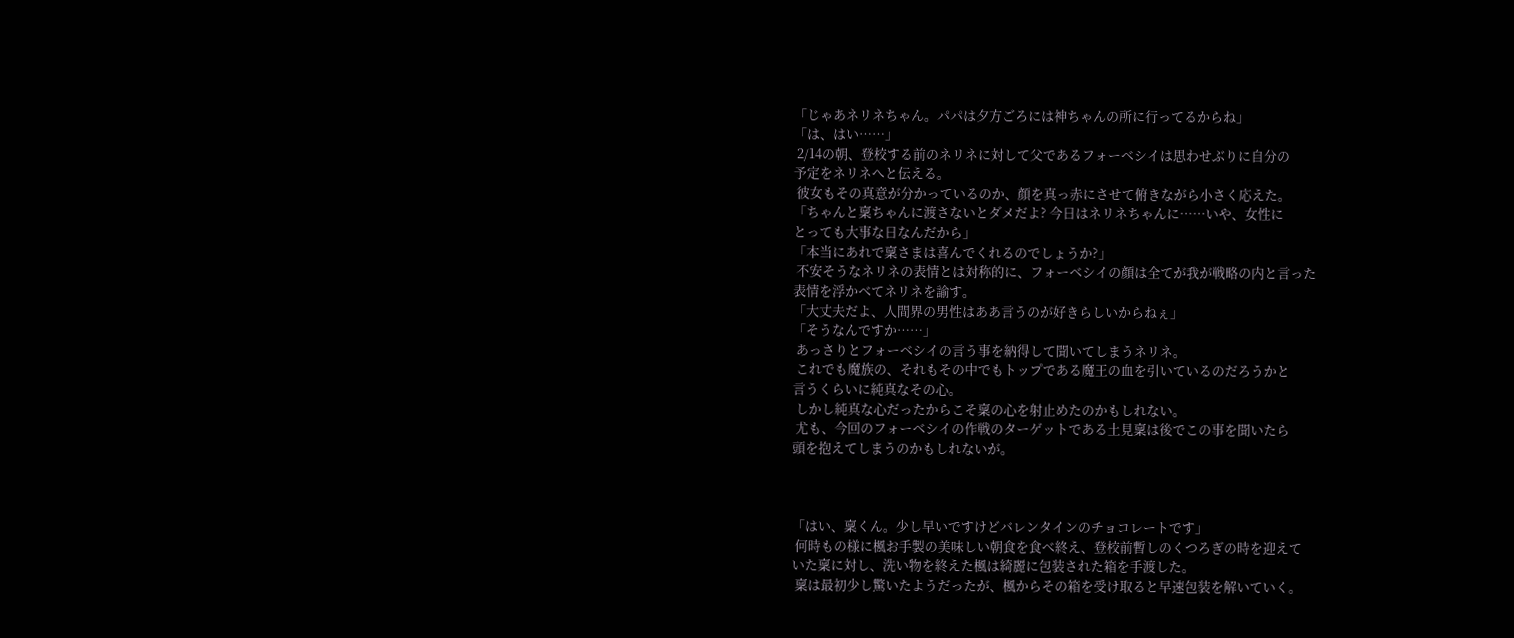「じゃあネリネちゃん。パパは夕方ごろには神ちゃんの所に行ってるからね」
「は、はい……」
 2/14の朝、登校する前のネリネに対して父であるフォーベシイは思わせぶりに自分の
予定をネリネへと伝える。
 彼女もその真意が分かっているのか、顔を真っ赤にさせて俯きながら小さく応えた。
「ちゃんと稟ちゃんに渡さないとダメだよ? 今日はネリネちゃんに……いや、女性に
とっても大事な日なんだから」
「本当にあれで稟さまは喜んでくれるのでしょうか?」
 不安そうなネリネの表情とは対称的に、フォーベシイの顔は全てが我が戦略の内と言った
表情を浮かべてネリネを諭す。
「大丈夫だよ、人間界の男性はああ言うのが好きらしいからねぇ」
「そうなんですか……」
 あっさりとフォーベシイの言う事を納得して聞いてしまうネリネ。
 これでも魔族の、それもその中でもトップである魔王の血を引いているのだろうかと
言うくらいに純真なその心。
 しかし純真な心だったからこそ稟の心を射止めたのかもしれない。
 尤も、今回のフォーベシイの作戦のターゲットである土見稟は後でこの事を聞いたら
頭を抱えてしまうのかもしれないが。



「はい、稟くん。少し早いですけどバレンタインのチョコレートです」
 何時もの様に楓お手製の美味しい朝食を食べ終え、登校前暫しのくつろぎの時を迎えて
いた稟に対し、洗い物を終えた楓は綺麗に包装された箱を手渡した。
 稟は最初少し驚いたようだったが、楓からその箱を受け取ると早速包装を解いていく。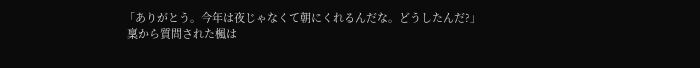「ありがとう。今年は夜じゃなくて朝にくれるんだな。どうしたんだ?」
 稟から質問された楓は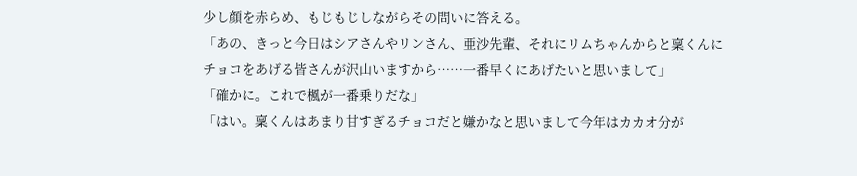少し顔を赤らめ、もじもじしながらその問いに答える。
「あの、きっと今日はシアさんやリンさん、亜沙先輩、それにリムちゃんからと稟くんに
チョコをあげる皆さんが沢山いますから……一番早くにあげたいと思いまして」
「確かに。これで楓が一番乗りだな」
「はい。稟くんはあまり甘すぎるチョコだと嫌かなと思いまして今年はカカオ分が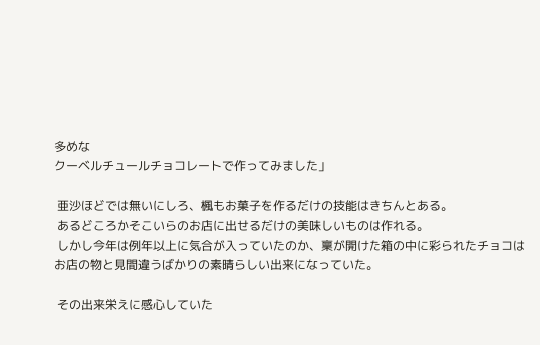多めな
クーベルチュールチョコレートで作ってみました」

 亜沙ほどでは無いにしろ、楓もお菓子を作るだけの技能はきちんとある。
 あるどころかそこいらのお店に出せるだけの美味しいものは作れる。
 しかし今年は例年以上に気合が入っていたのか、稟が開けた箱の中に彩られたチョコは
お店の物と見間違うばかりの素晴らしい出来になっていた。

 その出来栄えに感心していた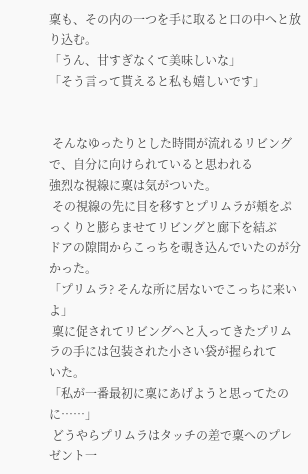稟も、その内の一つを手に取ると口の中へと放り込む。
「うん、甘すぎなくて美味しいな」
「そう言って貰えると私も嬉しいです」


 そんなゆったりとした時間が流れるリビングで、自分に向けられていると思われる
強烈な視線に稟は気がついた。
 その視線の先に目を移すとプリムラが頬をぷっくりと膨らませてリビングと廊下を結ぶ
ドアの隙間からこっちを覗き込んでいたのが分かった。
「プリムラ? そんな所に居ないでこっちに来いよ」
 稟に促されてリビングへと入ってきたプリムラの手には包装された小さい袋が握られて
いた。
「私が一番最初に稟にあげようと思ってたのに……」
 どうやらプリムラはタッチの差で稟へのプレゼント一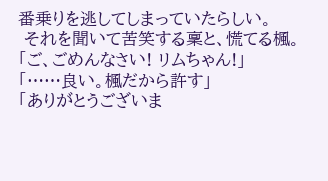番乗りを逃してしまっていたらしい。
 それを聞いて苦笑する稟と、慌てる楓。
「ご、ごめんなさい! リムちゃん!」
「……良い。楓だから許す」
「ありがとうございま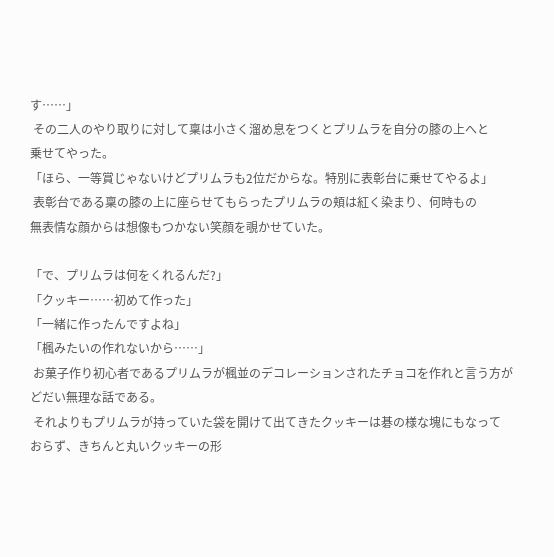す……」
 その二人のやり取りに対して稟は小さく溜め息をつくとプリムラを自分の膝の上へと
乗せてやった。
「ほら、一等賞じゃないけどプリムラも2位だからな。特別に表彰台に乗せてやるよ」
 表彰台である稟の膝の上に座らせてもらったプリムラの頬は紅く染まり、何時もの
無表情な顔からは想像もつかない笑顔を覗かせていた。

「で、プリムラは何をくれるんだ?」
「クッキー……初めて作った」
「一緒に作ったんですよね」
「楓みたいの作れないから……」
 お菓子作り初心者であるプリムラが楓並のデコレーションされたチョコを作れと言う方が
どだい無理な話である。
 それよりもプリムラが持っていた袋を開けて出てきたクッキーは碁の様な塊にもなって
おらず、きちんと丸いクッキーの形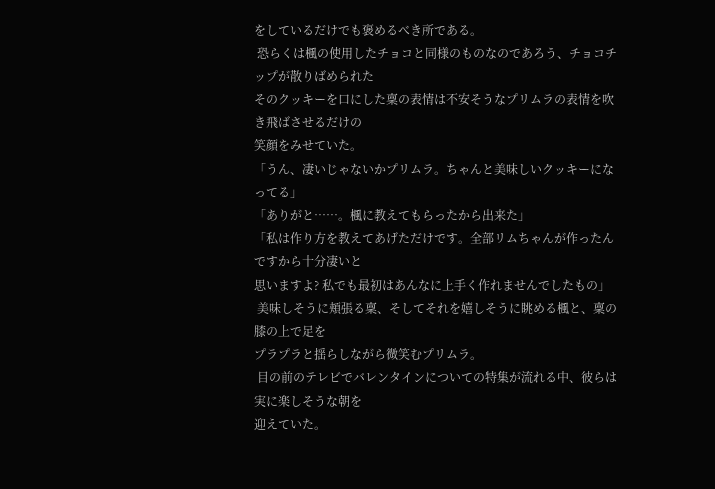をしているだけでも褒めるべき所である。
 恐らくは楓の使用したチョコと同様のものなのであろう、チョコチップが散りばめられた
そのクッキーを口にした稟の表情は不安そうなプリムラの表情を吹き飛ばさせるだけの
笑顔をみせていた。
「うん、凄いじゃないかプリムラ。ちゃんと美味しいクッキーになってる」
「ありがと……。楓に教えてもらったから出来た」
「私は作り方を教えてあげただけです。全部リムちゃんが作ったんですから十分凄いと
思いますよ? 私でも最初はあんなに上手く作れませんでしたもの」
 美味しそうに頬張る稟、そしてそれを嬉しそうに眺める楓と、稟の膝の上で足を
プラプラと揺らしながら微笑むプリムラ。
 目の前のテレビでバレンタインについての特集が流れる中、彼らは実に楽しそうな朝を
迎えていた。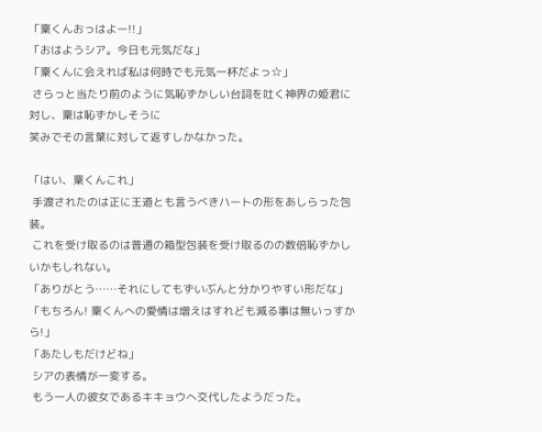「稟くんおっはよー!!」
「おはようシア。今日も元気だな」
「稟くんに会えれば私は何時でも元気一杯だよっ☆」
 さらっと当たり前のように気恥ずかしい台詞を吐く神界の姫君に対し、稟は恥ずかしそうに
笑みでその言葉に対して返すしかなかった。

「はい、稟くんこれ」
 手渡されたのは正に王道とも言うべきハートの形をあしらった包装。
 これを受け取るのは普通の箱型包装を受け取るのの数倍恥ずかしいかもしれない。
「ありがとう……それにしてもずいぶんと分かりやすい形だな」
「もちろん! 稟くんへの愛情は増えはすれども減る事は無いっすから!」
「あたしもだけどね」
 シアの表情が一変する。
 もう一人の彼女であるキキョウへ交代したようだった。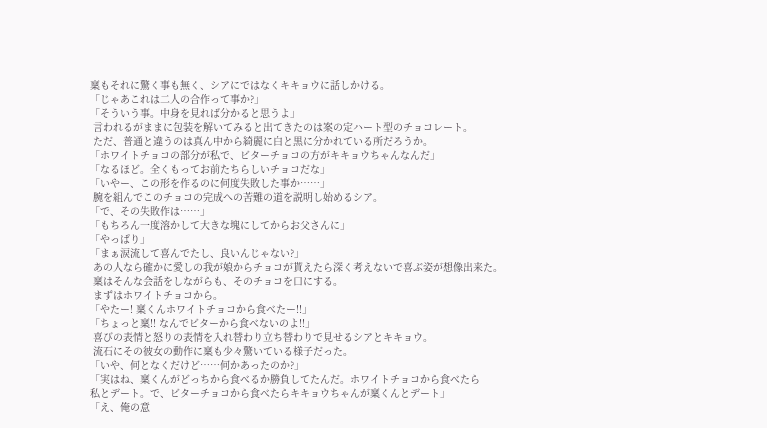稟もそれに驚く事も無く、シアにではなくキキョウに話しかける。
「じゃあこれは二人の合作って事か?」
「そういう事。中身を見れば分かると思うよ」
 言われるがままに包装を解いてみると出てきたのは案の定ハート型のチョコレート。
 ただ、普通と違うのは真ん中から綺麗に白と黒に分かれている所だろうか。
「ホワイトチョコの部分が私で、ビターチョコの方がキキョウちゃんなんだ」
「なるほど。全くもってお前たちらしいチョコだな」
「いやー、この形を作るのに何度失敗した事か……」
 腕を組んでこのチョコの完成への苦難の道を説明し始めるシア。
「で、その失敗作は……」
「もちろん一度溶かして大きな塊にしてからお父さんに」
「やっぱり」
「まぁ涙流して喜んでたし、良いんじゃない?」
 あの人なら確かに愛しの我が娘からチョコが貰えたら深く考えないで喜ぶ姿が想像出来た。
 稟はそんな会話をしながらも、そのチョコを口にする。
 まずはホワイトチョコから。
「やたー! 稟くんホワイトチョコから食べたー!!」
「ちょっと稟!! なんでビターから食べないのよ!!」
 喜びの表情と怒りの表情を入れ替わり立ち替わりで見せるシアとキキョウ。
 流石にその彼女の動作に稟も少々驚いている様子だった。
「いや、何となくだけど……何かあったのか?」
「実はね、稟くんがどっちから食べるか勝負してたんだ。ホワイトチョコから食べたら
私とデート。で、ビターチョコから食べたらキキョウちゃんが稟くんとデート」
「え、俺の意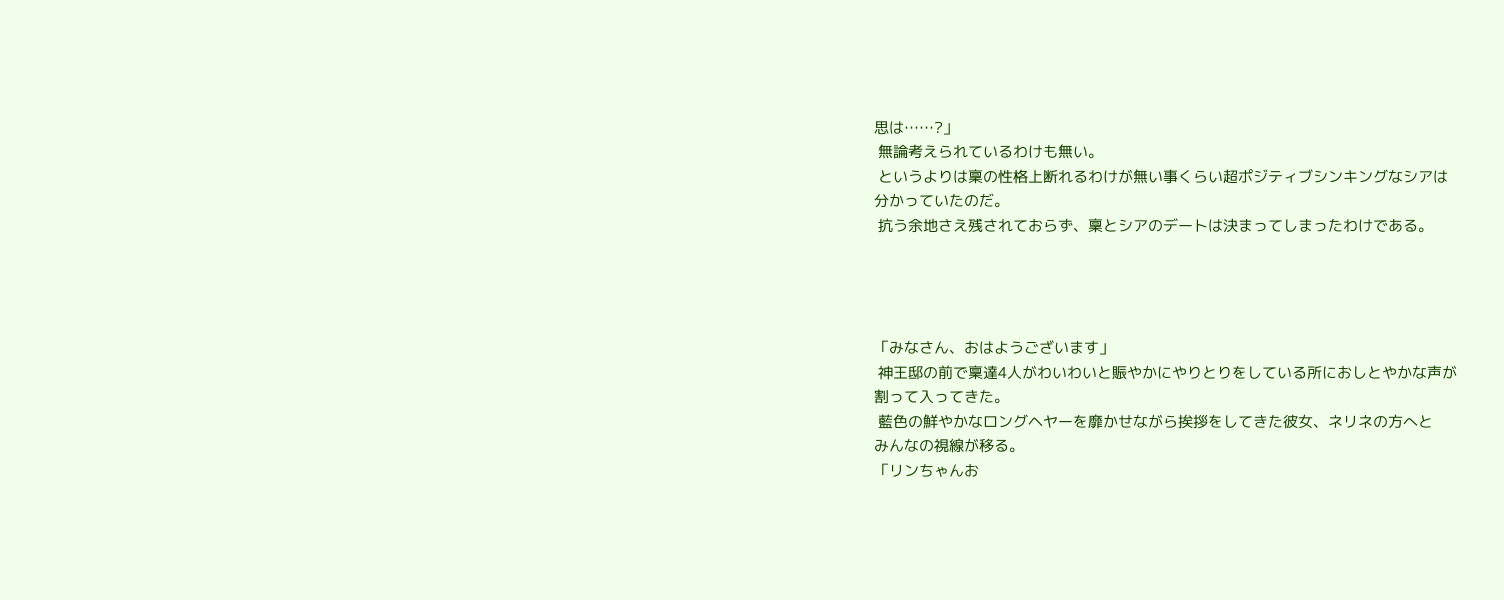思は……?」
 無論考えられているわけも無い。
 というよりは稟の性格上断れるわけが無い事くらい超ポジティブシンキングなシアは
分かっていたのだ。
 抗う余地さえ残されておらず、稟とシアのデートは決まってしまったわけである。




「みなさん、おはようございます」
 神王邸の前で稟達4人がわいわいと賑やかにやりとりをしている所におしとやかな声が
割って入ってきた。
 藍色の鮮やかなロングヘヤーを靡かせながら挨拶をしてきた彼女、ネリネの方へと
みんなの視線が移る。
「リンちゃんお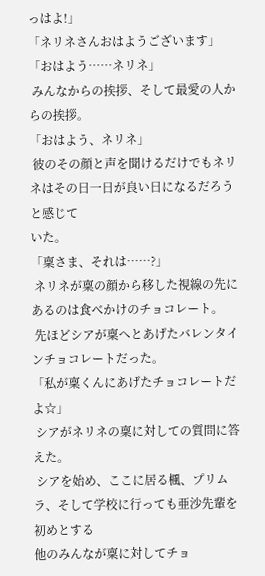っはよ!」
「ネリネさんおはようございます」
「おはよう……ネリネ」
 みんなからの挨拶、そして最愛の人からの挨拶。
「おはよう、ネリネ」
 彼のその顔と声を聞けるだけでもネリネはその日一日が良い日になるだろうと感じて
いた。
「稟さま、それは……?」
 ネリネが稟の顔から移した視線の先にあるのは食べかけのチョコレート。
 先ほどシアが稟へとあげたバレンタインチョコレートだった。
「私が稟くんにあげたチョコレートだよ☆」
 シアがネリネの稟に対しての質問に答えた。
 シアを始め、ここに居る楓、プリムラ、そして学校に行っても亜沙先輩を初めとする
他のみんなが稟に対してチョ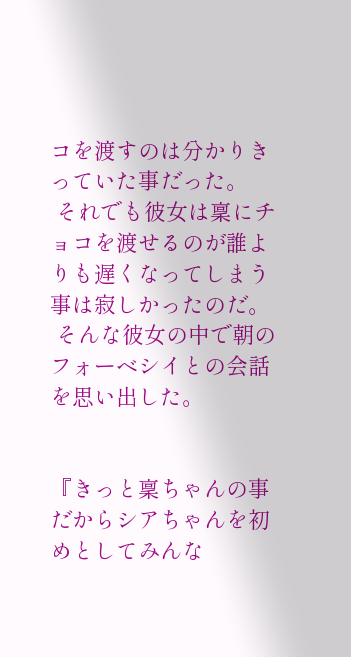コを渡すのは分かりきっていた事だった。
 それでも彼女は稟にチョコを渡せるのが誰よりも遅くなってしまう事は寂しかったのだ。
 そんな彼女の中で朝のフォーベシイとの会話を思い出した。


『きっと稟ちゃんの事だからシアちゃんを初めとしてみんな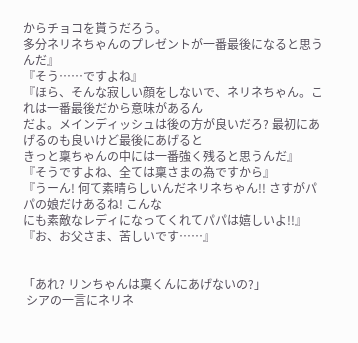からチョコを貰うだろう。
多分ネリネちゃんのプレゼントが一番最後になると思うんだ』
『そう……ですよね』
『ほら、そんな寂しい顔をしないで、ネリネちゃん。これは一番最後だから意味があるん
だよ。メインディッシュは後の方が良いだろ? 最初にあげるのも良いけど最後にあげると
きっと稟ちゃんの中には一番強く残ると思うんだ』
『そうですよね、全ては稟さまの為ですから』
『うーん! 何て素晴らしいんだネリネちゃん!! さすがパパの娘だけあるね! こんな
にも素敵なレディになってくれてパパは嬉しいよ!!』
『お、お父さま、苦しいです……』


「あれ? リンちゃんは稟くんにあげないの?」
 シアの一言にネリネ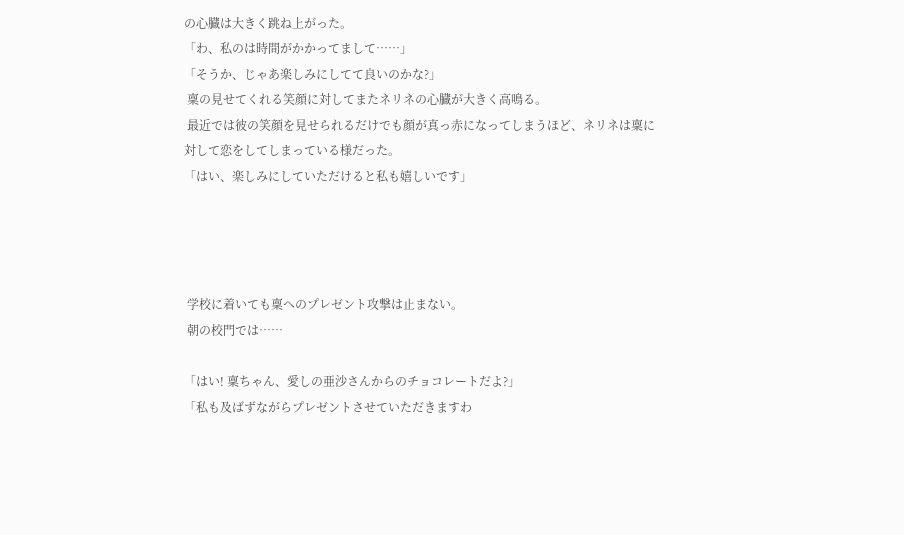の心臓は大きく跳ね上がった。
「わ、私のは時間がかかってまして……」
「そうか、じゃあ楽しみにしてて良いのかな?」
 稟の見せてくれる笑顔に対してまたネリネの心臓が大きく高鳴る。
 最近では彼の笑顔を見せられるだけでも顔が真っ赤になってしまうほど、ネリネは稟に
対して恋をしてしまっている様だった。
「はい、楽しみにしていただけると私も嬉しいです」




 学校に着いても稟へのプレゼント攻撃は止まない。
 朝の校門では……

「はい! 稟ちゃん、愛しの亜沙さんからのチョコレートだよ?」
「私も及ばずながらプレゼントさせていただきますわ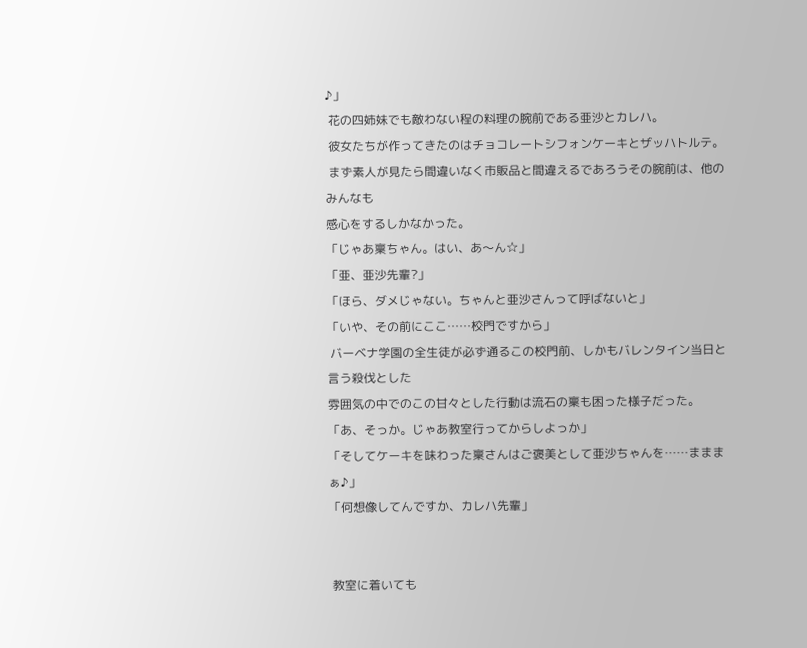♪」
 花の四姉妹でも敵わない程の料理の腕前である亜沙とカレハ。
 彼女たちが作ってきたのはチョコレートシフォンケーキとザッハトルテ。
 まず素人が見たら間違いなく市販品と間違えるであろうその腕前は、他のみんなも
感心をするしかなかった。
「じゃあ稟ちゃん。はい、あ〜ん☆」
「亜、亜沙先輩?」
「ほら、ダメじゃない。ちゃんと亜沙さんって呼ばないと」
「いや、その前にここ……校門ですから」
 バーベナ学園の全生徒が必ず通るこの校門前、しかもバレンタイン当日と言う殺伐とした
雰囲気の中でのこの甘々とした行動は流石の稟も困った様子だった。
「あ、そっか。じゃあ教室行ってからしよっか」
「そしてケーキを味わった稟さんはご褒美として亜沙ちゃんを……まままぁ♪」
「何想像してんですか、カレハ先輩」


 教室に着いても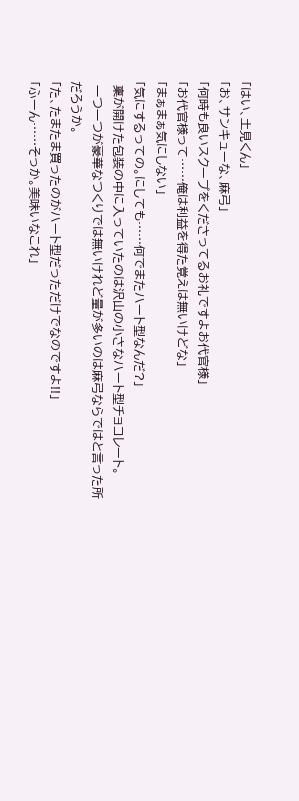「はい、土見くん」
「お、サンキューな、麻弓」
「何時も良いスクープをくださってるお礼ですよお代官様」
「お代官様って……俺は利益を得た覚えは無いけどな」
「まぁまぁ気にしない」
「気にするっての。にしても……何でまたハート型なんだ?」
 稟が開けた包装の中に入っていたのは沢山の小さなハート型チョコレート。
 一つ一つが豪華なつくりでは無いけれど量が多いのは麻弓ならではと言った所だろうか。
「た、たまたま買ったのがハート型だっただけでなのですよ!!」
「ふーん……そっか。美味いなこれ」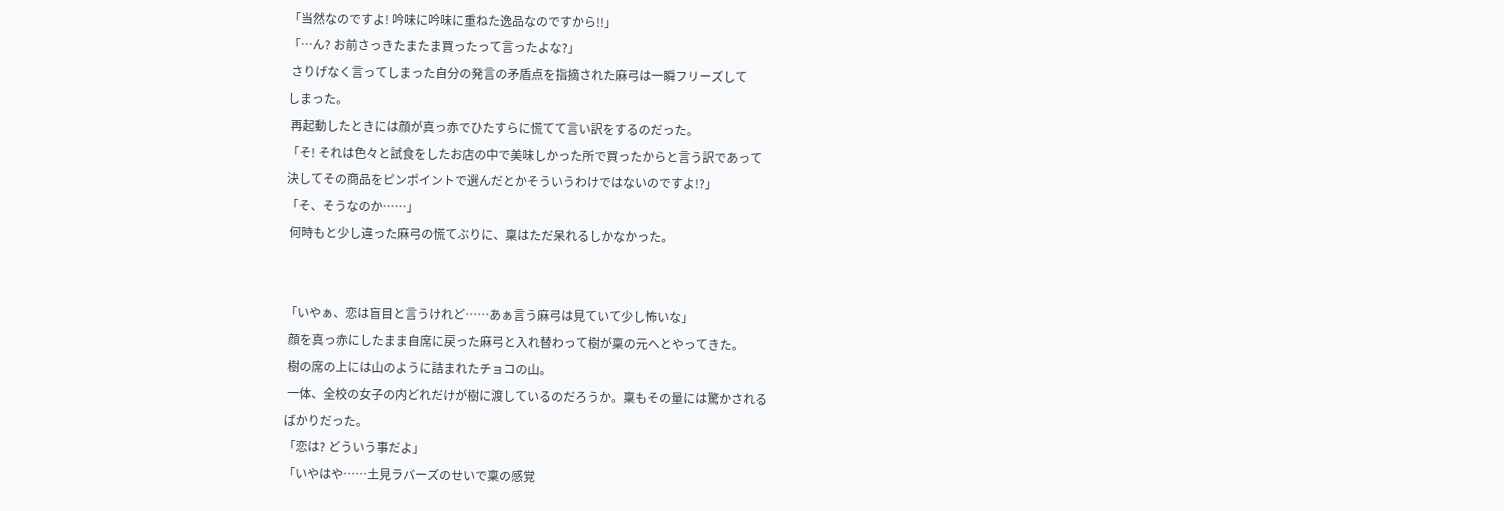「当然なのですよ! 吟味に吟味に重ねた逸品なのですから!!」
「…ん? お前さっきたまたま買ったって言ったよな?」
 さりげなく言ってしまった自分の発言の矛盾点を指摘された麻弓は一瞬フリーズして
しまった。
 再起動したときには顔が真っ赤でひたすらに慌てて言い訳をするのだった。
「そ! それは色々と試食をしたお店の中で美味しかった所で買ったからと言う訳であって
決してその商品をピンポイントで選んだとかそういうわけではないのですよ!?」
「そ、そうなのか……」
 何時もと少し違った麻弓の慌てぶりに、稟はただ呆れるしかなかった。


「いやぁ、恋は盲目と言うけれど……あぁ言う麻弓は見ていて少し怖いな」
 顔を真っ赤にしたまま自席に戻った麻弓と入れ替わって樹が稟の元へとやってきた。
 樹の席の上には山のように詰まれたチョコの山。
 一体、全校の女子の内どれだけが樹に渡しているのだろうか。稟もその量には驚かされる
ばかりだった。
「恋は? どういう事だよ」
「いやはや……土見ラバーズのせいで稟の感覚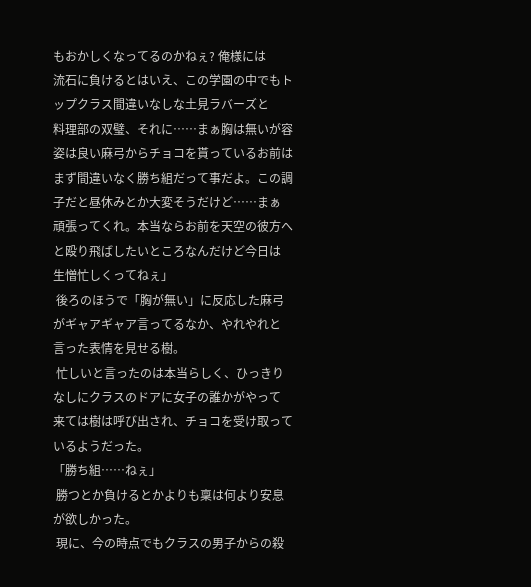もおかしくなってるのかねぇ? 俺様には
流石に負けるとはいえ、この学園の中でもトップクラス間違いなしな土見ラバーズと
料理部の双璧、それに……まぁ胸は無いが容姿は良い麻弓からチョコを貰っているお前は
まず間違いなく勝ち組だって事だよ。この調子だと昼休みとか大変そうだけど……まぁ
頑張ってくれ。本当ならお前を天空の彼方へと殴り飛ばしたいところなんだけど今日は
生憎忙しくってねぇ」
 後ろのほうで「胸が無い」に反応した麻弓がギャアギャア言ってるなか、やれやれと
言った表情を見せる樹。
 忙しいと言ったのは本当らしく、ひっきりなしにクラスのドアに女子の誰かがやって
来ては樹は呼び出され、チョコを受け取っているようだった。
「勝ち組……ねぇ」
 勝つとか負けるとかよりも稟は何より安息が欲しかった。
 現に、今の時点でもクラスの男子からの殺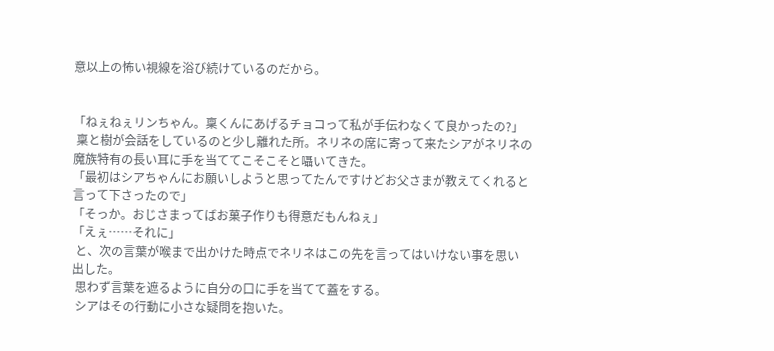意以上の怖い視線を浴び続けているのだから。


「ねぇねぇリンちゃん。稟くんにあげるチョコって私が手伝わなくて良かったの?」
 稟と樹が会話をしているのと少し離れた所。ネリネの席に寄って来たシアがネリネの
魔族特有の長い耳に手を当ててこそこそと囁いてきた。
「最初はシアちゃんにお願いしようと思ってたんですけどお父さまが教えてくれると
言って下さったので」
「そっか。おじさまってばお菓子作りも得意だもんねぇ」
「えぇ……それに」
 と、次の言葉が喉まで出かけた時点でネリネはこの先を言ってはいけない事を思い
出した。
 思わず言葉を遮るように自分の口に手を当てて蓋をする。
 シアはその行動に小さな疑問を抱いた。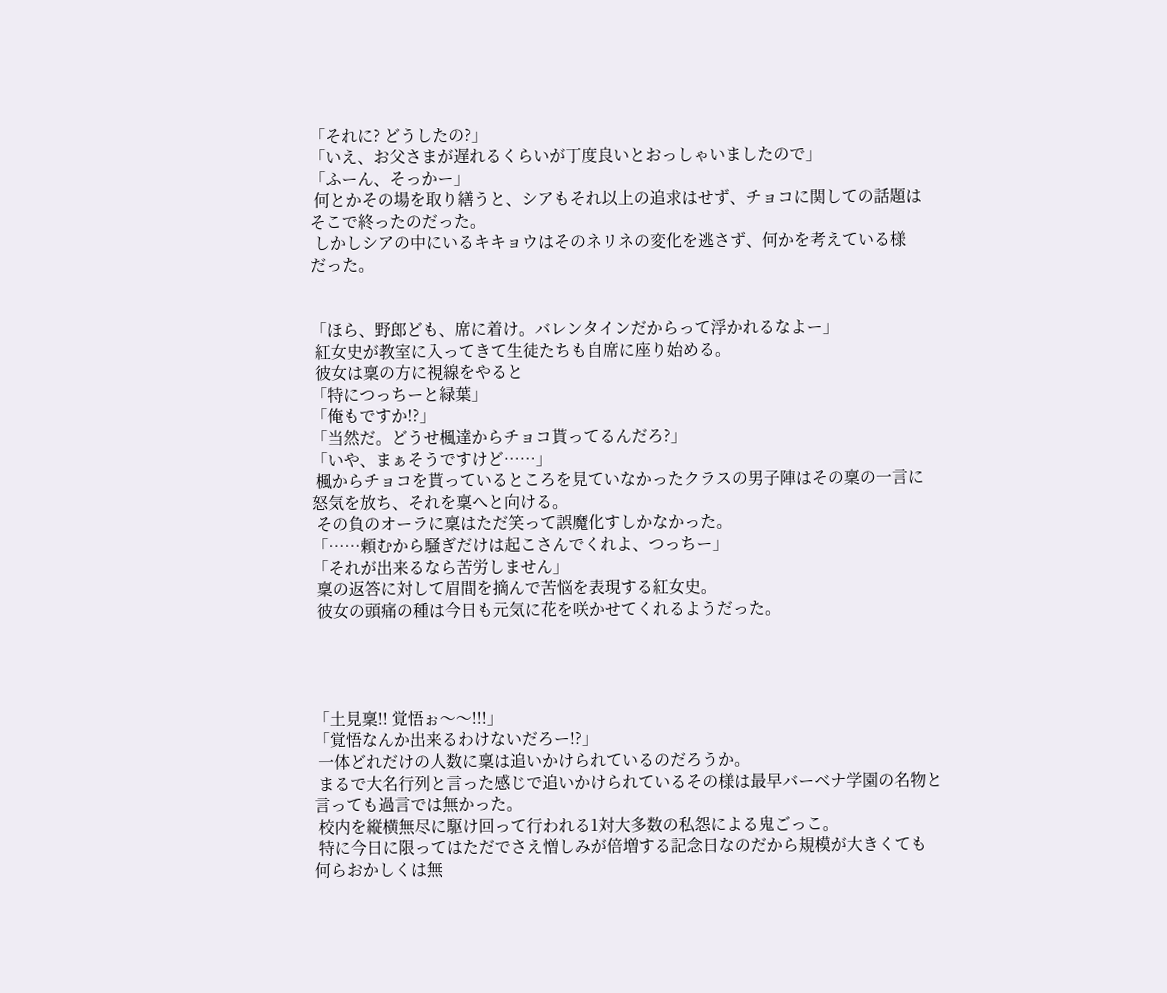「それに? どうしたの?」
「いえ、お父さまが遅れるくらいが丁度良いとおっしゃいましたので」
「ふーん、そっかー」
 何とかその場を取り繕うと、シアもそれ以上の追求はせず、チョコに関しての話題は
そこで終ったのだった。
 しかしシアの中にいるキキョウはそのネリネの変化を逃さず、何かを考えている様
だった。


「ほら、野郎ども、席に着け。バレンタインだからって浮かれるなよー」
 紅女史が教室に入ってきて生徒たちも自席に座り始める。
 彼女は稟の方に視線をやると
「特につっちーと緑葉」
「俺もですか!?」
「当然だ。どうせ楓達からチョコ貰ってるんだろ?」
「いや、まぁそうですけど……」
 楓からチョコを貰っているところを見ていなかったクラスの男子陣はその稟の一言に
怒気を放ち、それを稟へと向ける。
 その負のオーラに稟はただ笑って誤魔化すしかなかった。
「……頼むから騒ぎだけは起こさんでくれよ、つっちー」
「それが出来るなら苦労しません」
 稟の返答に対して眉間を摘んで苦悩を表現する紅女史。
 彼女の頭痛の種は今日も元気に花を咲かせてくれるようだった。




「土見稟!! 覚悟ぉ〜〜!!!」
「覚悟なんか出来るわけないだろー!?」
 一体どれだけの人数に稟は追いかけられているのだろうか。
 まるで大名行列と言った感じで追いかけられているその様は最早バーベナ学園の名物と
言っても過言では無かった。
 校内を縦横無尽に駆け回って行われる1対大多数の私怨による鬼ごっこ。
 特に今日に限ってはただでさえ憎しみが倍増する記念日なのだから規模が大きくても
何らおかしくは無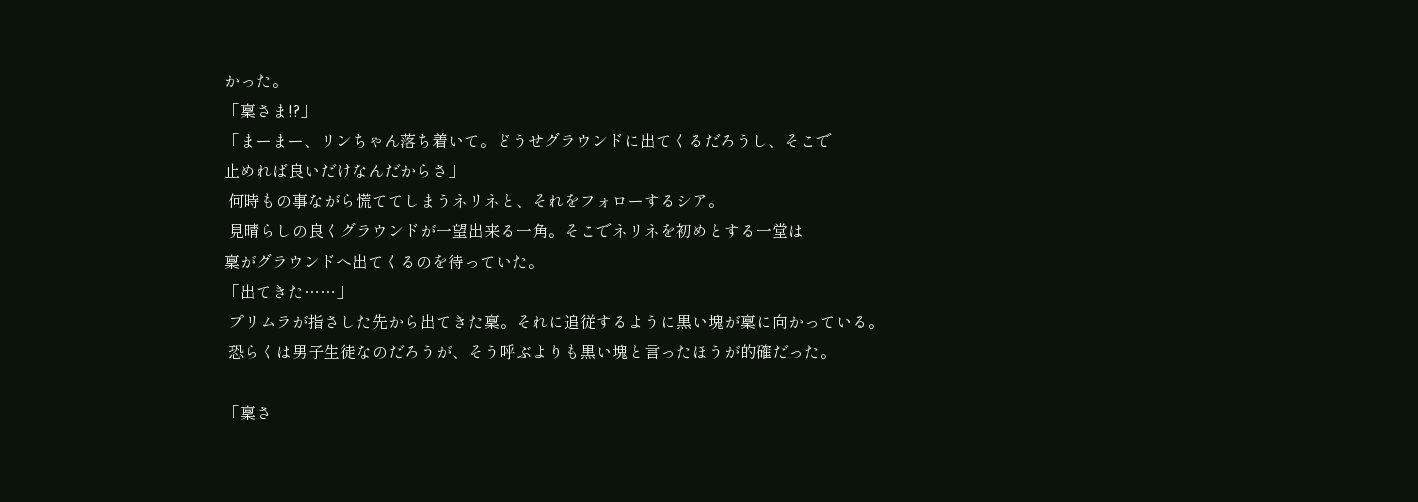かった。
「稟さま!?」
「まーまー、リンちゃん落ち着いて。どうせグラウンドに出てくるだろうし、そこで
止めれば良いだけなんだからさ」
 何時もの事ながら慌ててしまうネリネと、それをフォローするシア。
 見晴らしの良くグラウンドが一望出来る一角。そこでネリネを初めとする一堂は
稟がグラウンドへ出てくるのを待っていた。
「出てきた……」
 プリムラが指さした先から出てきた稟。それに追従するように黒い塊が稟に向かっている。
 恐らくは男子生徒なのだろうが、そう呼ぶよりも黒い塊と言ったほうが的確だった。

「稟さ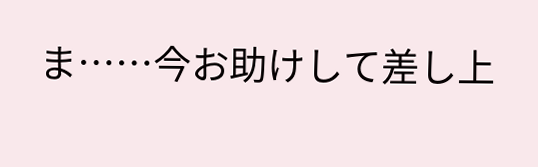ま……今お助けして差し上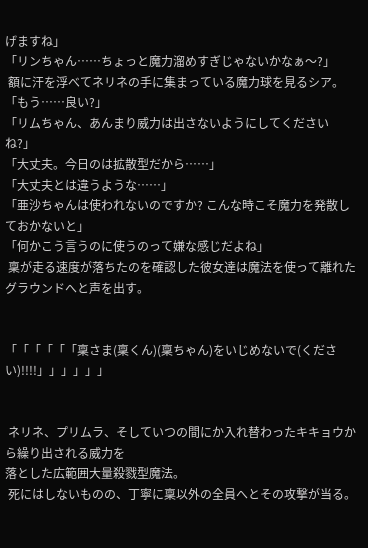げますね」
「リンちゃん……ちょっと魔力溜めすぎじゃないかなぁ〜?」
 額に汗を浮べてネリネの手に集まっている魔力球を見るシア。
「もう……良い?」
「リムちゃん、あんまり威力は出さないようにしてくださいね?」
「大丈夫。今日のは拡散型だから……」
「大丈夫とは違うような……」
「亜沙ちゃんは使われないのですか? こんな時こそ魔力を発散しておかないと」
「何かこう言うのに使うのって嫌な感じだよね」
 稟が走る速度が落ちたのを確認した彼女達は魔法を使って離れたグラウンドへと声を出す。


「「「「「「稟さま(稟くん)(稟ちゃん)をいじめないで(ください)!!!!」」」」」」


 ネリネ、プリムラ、そしていつの間にか入れ替わったキキョウから繰り出される威力を
落とした広範囲大量殺戮型魔法。
 死にはしないものの、丁寧に稟以外の全員へとその攻撃が当る。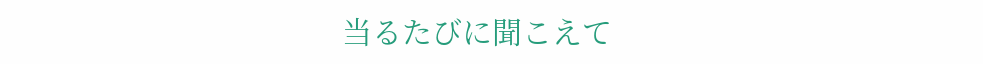当るたびに聞こえて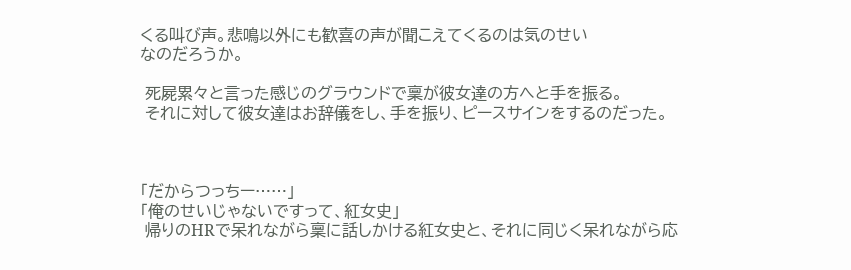くる叫び声。悲鳴以外にも歓喜の声が聞こえてくるのは気のせい
なのだろうか。

 死屍累々と言った感じのグラウンドで稟が彼女達の方へと手を振る。
 それに対して彼女達はお辞儀をし、手を振り、ピースサインをするのだった。



「だからつっちー……」
「俺のせいじゃないですって、紅女史」
 帰りのHRで呆れながら稟に話しかける紅女史と、それに同じく呆れながら応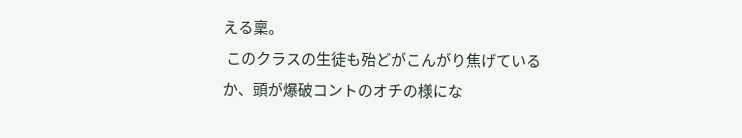える稟。
 このクラスの生徒も殆どがこんがり焦げているか、頭が爆破コントのオチの様にな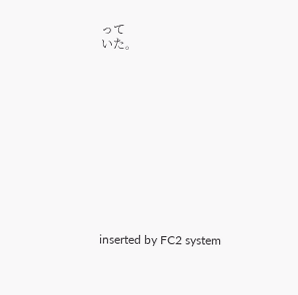って
いた。












inserted by FC2 system